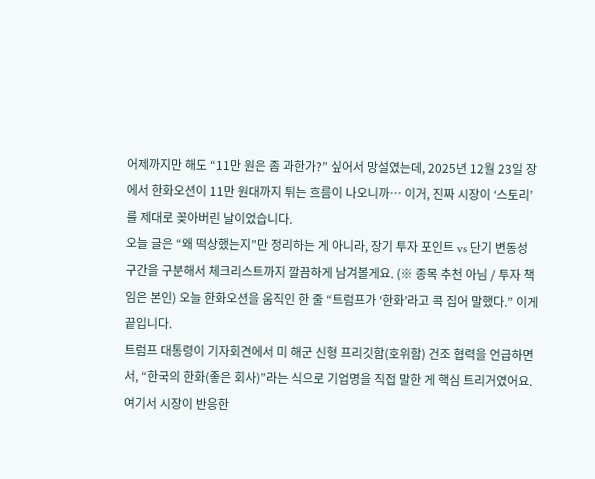어제까지만 해도 “11만 원은 좀 과한가?” 싶어서 망설였는데, 2025년 12월 23일 장에서 한화오션이 11만 원대까지 튀는 흐름이 나오니까… 이거, 진짜 시장이 ‘스토리’를 제대로 꽂아버린 날이었습니다.
오늘 글은 “왜 떡상했는지”만 정리하는 게 아니라, 장기 투자 포인트 vs 단기 변동성 구간을 구분해서 체크리스트까지 깔끔하게 남겨볼게요. (※ 종목 추천 아님 / 투자 책임은 본인) 오늘 한화오션을 움직인 한 줄 “트럼프가 ‘한화’라고 콕 집어 말했다.” 이게 끝입니다.
트럼프 대통령이 기자회견에서 미 해군 신형 프리깃함(호위함) 건조 협력을 언급하면서, “한국의 한화(좋은 회사)”라는 식으로 기업명을 직접 말한 게 핵심 트리거였어요. 여기서 시장이 반응한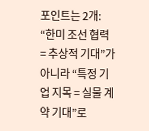포인트는 2개: “한미 조선 협력 = 추상적 기대”가 아니라 “특정 기업 지목 = 실물 계약 기대”로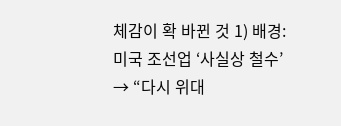체감이 확 바뀐 것 1) 배경: 미국 조선업 ‘사실상 철수’ → “다시 위대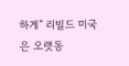하게” 리빌드 미국은 오랫동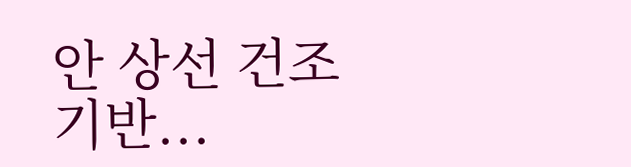안 상선 건조 기반...